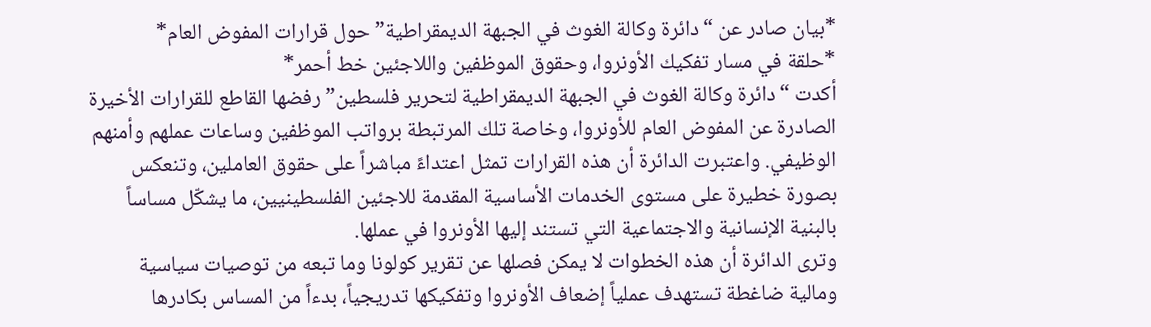*بيان صادر عن “دائرة وكالة الغوث في الجبهة الديمقراطية” حول قرارات المفوض العام*
*حلقة في مسار تفكيك الأونروا، وحقوق الموظفين واللاجئين خط أحمر*
أكدت “دائرة وكالة الغوث في الجبهة الديمقراطية لتحرير فلسطين” رفضها القاطع للقرارات الأخيرة الصادرة عن المفوض العام للأونروا، وخاصة تلك المرتبطة برواتب الموظفين وساعات عملهم وأمنهم الوظيفي. واعتبرت الدائرة أن هذه القرارات تمثل اعتداءً مباشراً على حقوق العاملين، وتنعكس بصورة خطيرة على مستوى الخدمات الأساسية المقدمة للاجئين الفلسطينيين، ما يشكّل مساساً بالبنية الإنسانية والاجتماعية التي تستند إليها الأونروا في عملها.
وترى الدائرة أن هذه الخطوات لا يمكن فصلها عن تقرير كولونا وما تبعه من توصيات سياسية ومالية ضاغطة تستهدف عملياً إضعاف الأونروا وتفكيكها تدريجياً، بدءاً من المساس بكادرها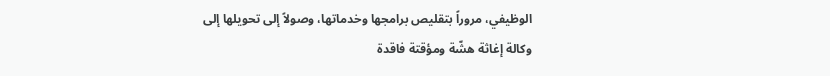الوظيفي، مروراً بتقليص برامجها وخدماتها، وصولاً إلى تحويلها إلى وكالة إغاثة هشّة ومؤقتة فاقدة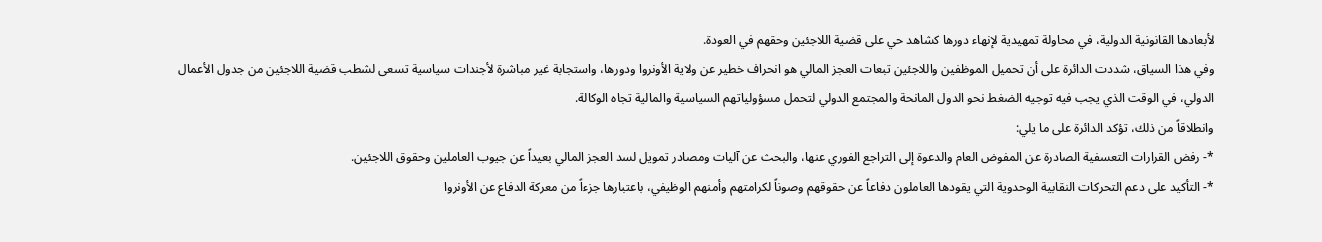لأبعادها القانونية الدولية، في محاولة تمهيدية لإنهاء دورها كشاهد حي على قضية اللاجئين وحقهم في العودة.
وفي هذا السياق، شددت الدائرة على أن تحميل الموظفين واللاجئين تبعات العجز المالي هو انحراف خطير عن ولاية الأونروا ودورها، واستجابة غير مباشرة لأجندات سياسية تسعى لشطب قضية اللاجئين من جدول الأعمال الدولي، في الوقت الذي يجب فيه توجيه الضغط نحو الدول المانحة والمجتمع الدولي لتحمل مسؤولياتهم السياسية والمالية تجاه الوكالة.
وانطلاقاً من ذلك، تؤكد الدائرة على ما يلي:
*- رفض القرارات التعسفية الصادرة عن المفوض العام والدعوة إلى التراجع الفوري عنها، والبحث عن آليات ومصادر تمويل لسد العجز المالي بعيداً عن جيوب العاملين وحقوق اللاجئين.
*- التأكيد على دعم التحركات النقابية الوحدوية التي يقودها العاملون دفاعاً عن حقوقهم وصوناً لكرامتهم وأمنهم الوظيفي، باعتبارها جزءاً من معركة الدفاع عن الأونروا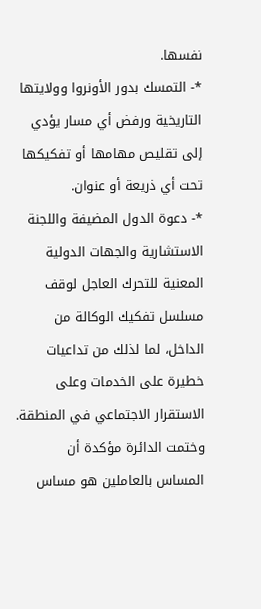نفسها.
*- التمسك بدور الأونروا وولايتها التاريخية ورفض أي مسار يؤدي إلى تقليص مهامها أو تفكيكها تحت أي ذريعة أو عنوان.
*- دعوة الدول المضيفة واللجنة الاستشارية والجهات الدولية المعنية للتحرك العاجل لوقف مسلسل تفكيك الوكالة من الداخل، لما لذلك من تداعيات خطيرة على الخدمات وعلى الاستقرار الاجتماعي في المنطقة.
وختمت الدائرة مؤكدة أن المساس بالعاملين هو مساس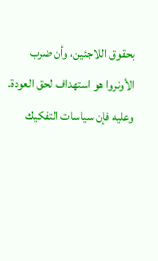بحقوق اللاجئين، وأن ضرب الأونروا هو استهداف لحق العودة. وعليه فإن سياسات التفكيك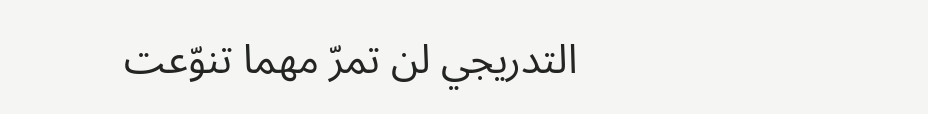التدريجي لن تمرّ مهما تنوّعت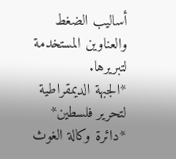أساليب الضغط والعناوين المستخدمة لتبريرها.
*الجبهة الديمقراطية لتحرير فلسطين*
*دائرة وكالة الغوث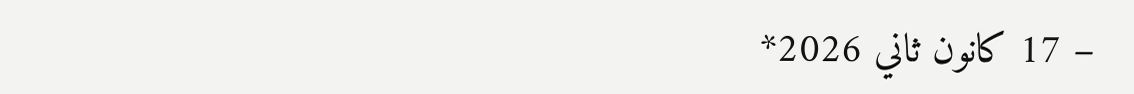– 17 كانون ثاني 2026*